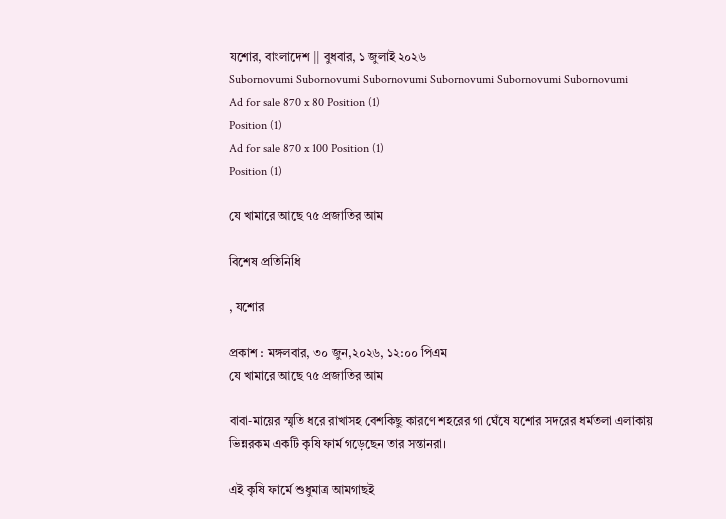যশোর, বাংলাদেশ || বুধবার, ১ জুলাই ২০২৬
Subornovumi Subornovumi Subornovumi Subornovumi Subornovumi Subornovumi
Ad for sale 870 x 80 Position (1)
Position (1)
Ad for sale 870 x 100 Position (1)
Position (1)

যে খামারে আছে ৭৫ প্রজাতির আম

বিশেষ প্রতিনিধি

, যশোর

প্রকাশ : মঙ্গলবার, ৩০ জুন,২০২৬, ১২:০০ পিএম
যে খামারে আছে ৭৫ প্রজাতির আম

বাবা-মায়ের স্মৃতি ধরে রাখাসহ বেশকিছু কারণে শহরের গা ঘেঁষে যশোর সদরের ধর্মতলা এলাকায় ভিন্নরকম একটি কৃষি ফার্ম গড়েছেন তার সন্তানরা।

এই কৃষি ফার্মে শুধুমাত্র আমগাছই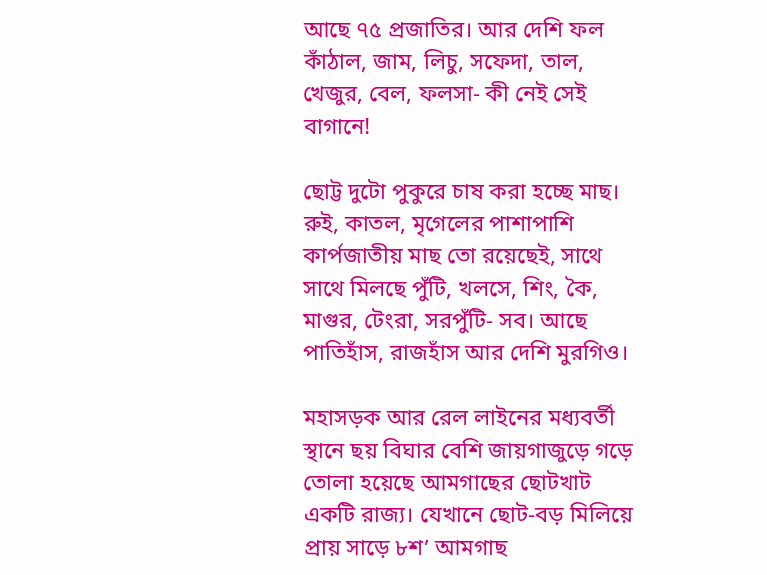আছে ৭৫ প্রজাতির। আর দেশি ফল কাঁঠাল, জাম, লিচু, সফেদা, তাল, খেজুর, বেল, ফলসা- কী নেই সেই বাগানে!

ছোট্ট দুটো পুকুরে চাষ করা হচ্ছে মাছ। রুই, কাতল, মৃগেলের পাশাপাশি কার্পজাতীয় মাছ তো রয়েছেই, সাথে সাথে মিলছে পুঁটি, খলসে, শিং, কৈ, মাগুর, টেংরা, সরপুঁটি- সব। আছে পাতিহাঁস, রাজহাঁস আর দেশি মুরগিও।

মহাসড়ক আর রেল লাইনের মধ্যবর্তী স্থানে ছয় বিঘার বেশি জায়গাজুড়ে গড়ে তোলা হয়েছে আমগাছের ছোটখাট একটি রাজ্য। যেখানে ছোট-বড় মিলিয়ে প্রায় সাড়ে ৮শ’ আমগাছ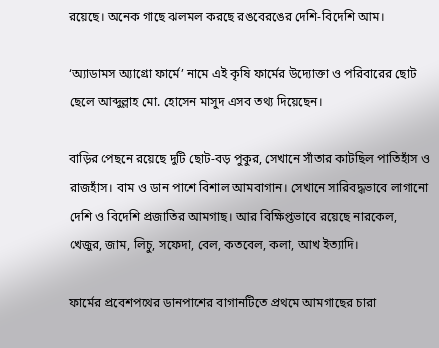রয়েছে। অনেক গাছে ঝলমল করছে রঙবেরঙের দেশি-বিদেশি আম।

‘অ্যাডামস অ্যাগ্রো ফার্মে’ নামে এই কৃষি ফার্মের উদ্যোক্তা ও পরিবারের ছোট ছেলে আব্দুল্লাহ মো. হোসেন মাসুদ এসব তথ্য দিয়েছেন।

বাড়ির পেছনে রয়েছে দুটি ছোট-বড় পুকুর, সেখানে সাঁতার কাটছিল পাতিহাঁস ও রাজহাঁস। বাম ও ডান পাশে বিশাল আমবাগান। সেখানে সারিবদ্ধভাবে লাগানো দেশি ও বিদেশি প্রজাতির আমগাছ। আর বিক্ষিপ্তভাবে রয়েছে নারকেল, খেজুর, জাম, লিচু, সফেদা, বেল, কতবেল, কলা, আখ ইত্যাদি।

ফার্মের প্রবেশপথের ডানপাশের বাগানটিতে প্রথমে আমগাছের চারা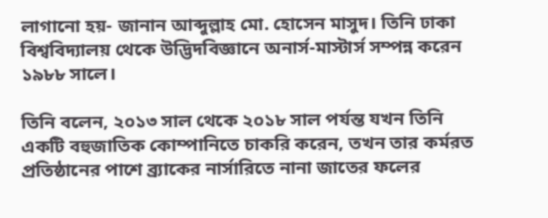লাগানো হয়- জানান আব্দুল্লাহ মো. হোসেন মাসুদ। তিনি ঢাকা বিশ্ববিদ্যালয় থেকে উদ্ভিদবিজ্ঞানে অনার্স-মাস্টার্স সম্পন্ন করেন ১৯৮৮ সালে।

তিনি বলেন, ২০১৩ সাল থেকে ২০১৮ সাল পর্যন্ত যখন তিনি একটি বহুজাতিক কোম্পানিতে চাকরি করেন, তখন তার কর্মরত প্রতিষ্ঠানের পাশে ব্র্যাকের নার্সারিতে নানা জাতের ফলের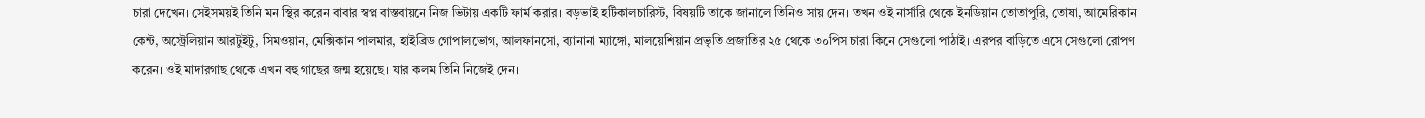চারা দেখেন। সেইসময়ই তিনি মন স্থির করেন বাবার স্বপ্ন বাস্তবায়নে নিজ ভিটায় একটি ফার্ম করার। বড়ভাই হর্টিকালচারিস্ট, বিষয়টি তাকে জানালে তিনিও সায় দেন। তখন ওই নার্সারি থেকে ইনডিয়ান তোতাপুরি, তোষা, আমেরিকান কেন্ট, অস্ট্রেলিয়ান আরটুইটু, সিমওয়ান, মেক্সিকান পালমার, হাইব্রিড গোপালভোগ, আলফানসো, ব্যানানা ম্যাঙ্গো, মালয়েশিয়ান প্রভৃতি প্রজাতির ২৫ থেকে ৩০পিস চারা কিনে সেগুলো পাঠাই। এরপর বাড়িতে এসে সেগুলো রোপণ করেন। ওই মাদারগাছ থেকে এখন বহু গাছের জন্ম হয়েছে। যার কলম তিনি নিজেই দেন।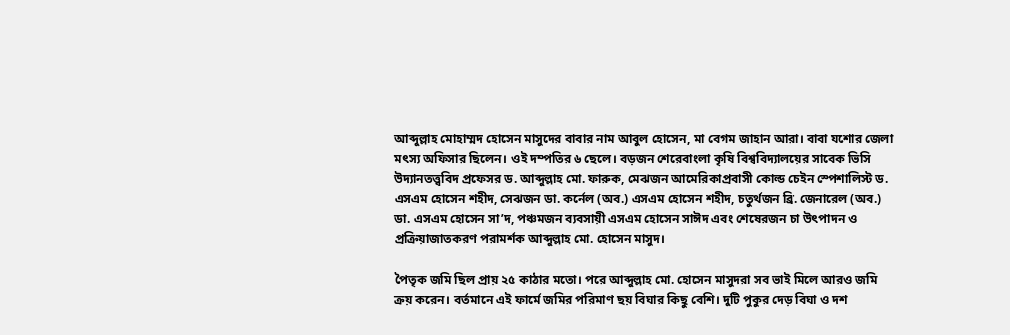আব্দুল্লাহ মোহাম্মদ হোসেন মাসুদের বাবার নাম আবুল হোসেন, মা বেগম জাহান আরা। বাবা যশোর জেলা মৎস্য অফিসার ছিলেন। ওই দম্পতির ৬ ছেলে। বড়জন শেরেবাংলা কৃষি বিশ্ববিদ্যালয়ের সাবেক ভিসি উদ্যানতত্ত্ববিদ প্রফেসর ড. আব্দুল্লাহ মো. ফারুক, মেঝজন আমেরিকাপ্রবাসী কোল্ড চেইন স্পেশালিস্ট ড. এসএম হোসেন শহীদ, সেঝজন ডা. কর্নেল (অব.) এসএম হোসেন শহীদ, চতুর্থজন ব্রি. জেনারেল (অব.) ডা. এসএম হোসেন সা’দ, পঞ্চমজন ব্যবসায়ী এসএম হোসেন সাঈদ এবং শেষেরজন চা উৎপাদন ও প্রক্রিয়াজাতকরণ পরামর্শক আব্দুল্লাহ মো. হোসেন মাসুদ।

পৈতৃক জমি ছিল প্রায় ২৫ কাঠার মতো। পরে আব্দুল্লাহ মো. হোসেন মাসুদরা সব ভাই মিলে আরও জমি ক্রয় করেন। বর্তমানে এই ফার্মে জমির পরিমাণ ছয় বিঘার কিছু বেশি। দুটি পুকুর দেড় বিঘা ও দশ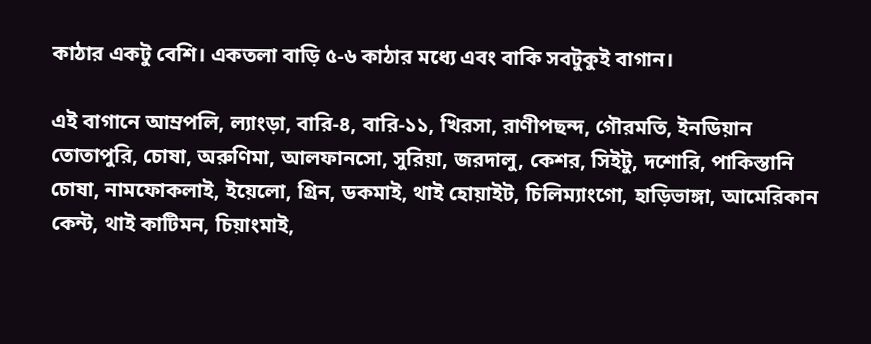কাঠার একটু বেশি। একতলা বাড়ি ৫-৬ কাঠার মধ্যে এবং বাকি সবটুকুই বাগান।

এই বাগানে আম্রপলি, ল্যাংড়া, বারি-৪, বারি-১১, খিরসা, রাণীপছন্দ, গৌরমতি, ইনডিয়ান তোতাপুরি, চোষা, অরুণিমা, আলফানসো, সুরিয়া, জরদালু, কেশর, সিইটু, দশোরি, পাকিস্তানি চোষা, নামফোকলাই, ইয়েলো, গ্রিন, ডকমাই, থাই হোয়াইট, চিলিম্যাংগো, হাড়িভাঙ্গা, আমেরিকান কেন্ট, থাই কাটিমন, চিয়াংমাই,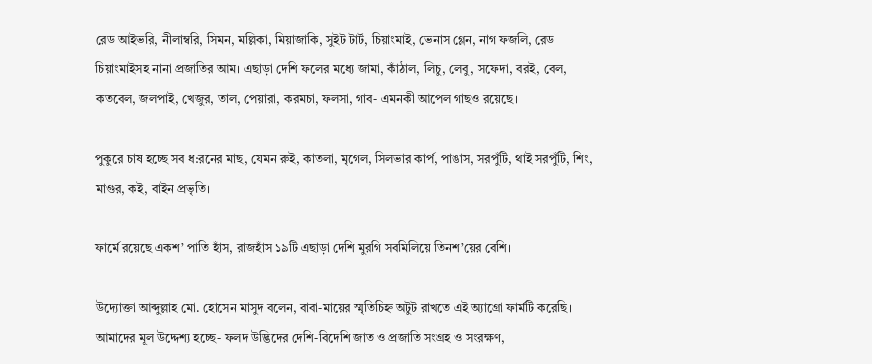রেড আইভরি, নীলাম্বরি, সিমন, মল্লিকা, মিয়াজাকি, সুইট টার্ট, চিয়াংমাই, ভেনাস গ্লেন, নাগ ফজলি, রেড চিয়াংমাইসহ নানা প্রজাতির আম। এছাড়া দেশি ফলের মধ্যে জামা, কাঁঠাল, লিচু, লেবু, সফেদা, বরই, বেল, কতবেল, জলপাই, খেজুর, তাল, পেয়ারা, করমচা, ফলসা, গাব- এমনকী আপেল গাছও রয়েছে।

পুকুরে চাষ হচ্ছে সব ধ:রনের মাছ, যেমন রুই, কাতলা, মৃগেল, সিলভার কার্প, পাঙাস, সরপুঁটি, থাই সরপুঁটি, শিং, মাগুর, কই, বাইন প্রভৃতি।

ফার্মে রয়েছে একশ’ পাতি হাঁস, রাজহাঁস ১৯টি এছাড়া দেশি মুরগি সবমিলিয়ে তিনশ’য়ের বেশি।

উদ্যোক্তা আব্দুল্লাহ মো. হোসেন মাসুদ বলেন, বাবা-মায়ের স্মৃতিচিহ্ন অটুট রাখতে এই অ্যাগ্রো ফার্মটি করেছি। আমাদের মূল উদ্দেশ্য হচ্ছে- ফলদ উদ্ভিদের দেশি-বিদেশি জাত ও প্রজাতি সংগ্রহ ও সংরক্ষণ,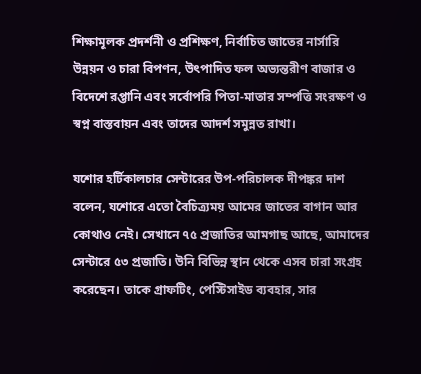শিক্ষামূলক প্রদর্শনী ও প্রশিক্ষণ, নির্বাচিত জাতের নার্সারি উন্নয়ন ও চারা বিপণন, উৎপাদিত ফল অভ্যন্তরীণ বাজার ও বিদেশে রপ্তানি এবং সর্বোপরি পিতা-মাতার সম্পত্তি সংরক্ষণ ও স্বপ্ন বাস্তবায়ন এবং তাদের আদর্শ সমুন্নত রাখা।

যশোর হর্টিকালচার সেন্টারের উপ-পরিচালক দীপঙ্কর দাশ বলেন, যশোরে এতো বৈচিত্র্যময় আমের জাতের বাগান আর কোথাও নেই। সেখানে ৭৫ প্রজাতির আমগাছ আছে, আমাদের সেন্টারে ৫৩ প্রজাতি। উনি বিভিন্ন স্থান থেকে এসব চারা সংগ্রহ করেছেন। তাকে গ্রাফটিং, পেস্টিসাইড ব্যবহার, সার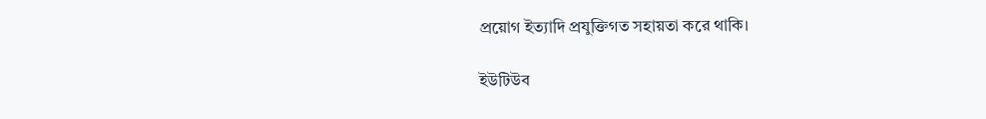প্রয়োগ ইত্যাদি প্রযুক্তিগত সহায়তা করে থাকি।

ইউটিউব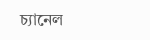চ্যানেল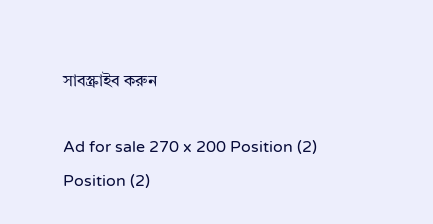সাবস্ক্রাইব করুন

Ad for sale 270 x 200 Position (2)
Position (2)